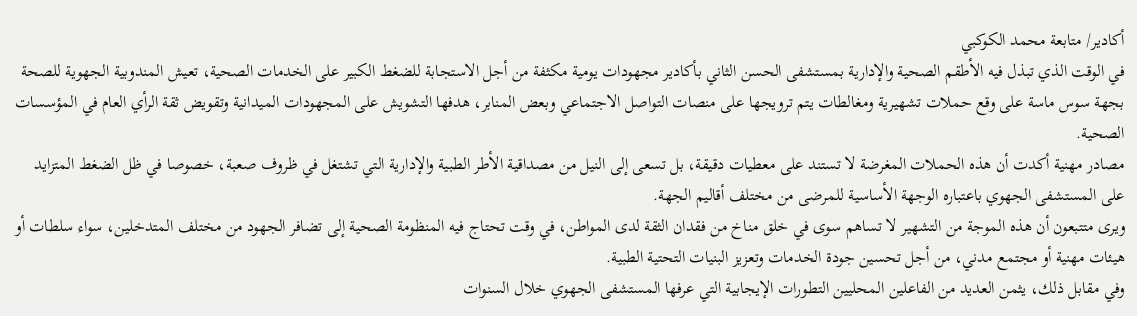أكادير/ متابعة محمد الكوكبي
في الوقت الذي تبذل فيه الأطقم الصحية والإدارية بمستشفى الحسن الثاني بأكادير مجهودات يومية مكثفة من أجل الاستجابة للضغط الكبير على الخدمات الصحية، تعيش المندوبية الجهوية للصحة بجهة سوس ماسة على وقع حملات تشهيرية ومغالطات يتم ترويجها على منصات التواصل الاجتماعي وبعض المنابر، هدفها التشويش على المجهودات الميدانية وتقويض ثقة الرأي العام في المؤسسات الصحية.
مصادر مهنية أكدت أن هذه الحملات المغرضة لا تستند على معطيات دقيقة، بل تسعى إلى النيل من مصداقية الأطر الطبية والإدارية التي تشتغل في ظروف صعبة، خصوصا في ظل الضغط المتزايد على المستشفى الجهوي باعتباره الوجهة الأساسية للمرضى من مختلف أقاليم الجهة.
ويرى متتبعون أن هذه الموجة من التشهير لا تساهم سوى في خلق مناخ من فقدان الثقة لدى المواطن، في وقت تحتاج فيه المنظومة الصحية إلى تضافر الجهود من مختلف المتدخلين، سواء سلطات أو هيئات مهنية أو مجتمع مدني، من أجل تحسين جودة الخدمات وتعزيز البنيات التحتية الطبية.
وفي مقابل ذلك، يثمن العديد من الفاعلين المحليين التطورات الإيجابية التي عرفها المستشفى الجهوي خلال السنوات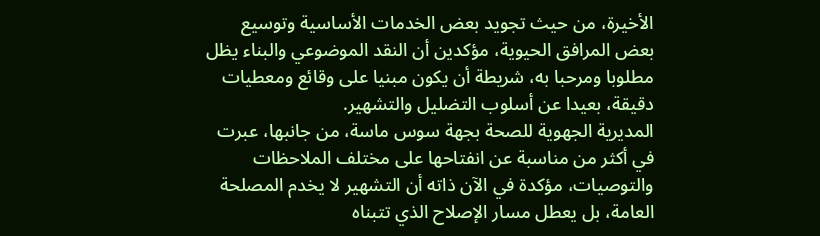الأخيرة، من حيث تجويد بعض الخدمات الأساسية وتوسيع بعض المرافق الحيوية، مؤكدين أن النقد الموضوعي والبناء يظل مطلوبا ومرحبا به، شريطة أن يكون مبنيا على وقائع ومعطيات دقيقة، بعيدا عن أسلوب التضليل والتشهير.
المديرية الجهوية للصحة بجهة سوس ماسة، من جانبها، عبرت في أكثر من مناسبة عن انفتاحها على مختلف الملاحظات والتوصيات، مؤكدة في الآن ذاته أن التشهير لا يخدم المصلحة العامة، بل يعطل مسار الإصلاح الذي تتبناه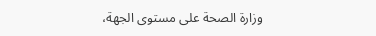وزارة الصحة على مستوى الجهة،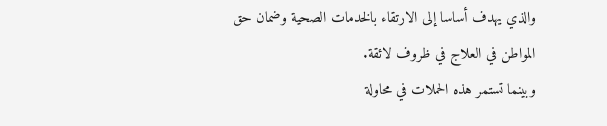والذي يهدف أساسا إلى الارتقاء بالخدمات الصحية وضمان حق المواطن في العلاج في ظروف لائقة.
وبينما تستمر هذه الحملات في محاولة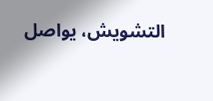التشويش، يواصل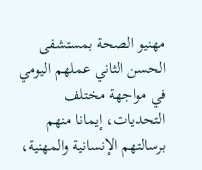مهنيو الصحة بمستشفى الحسن الثاني عملهم اليومي في مواجهة مختلف التحديات، إيمانا منهم برسالتهم الإنسانية والمهنية،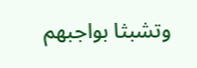وتشبثا بواجبهم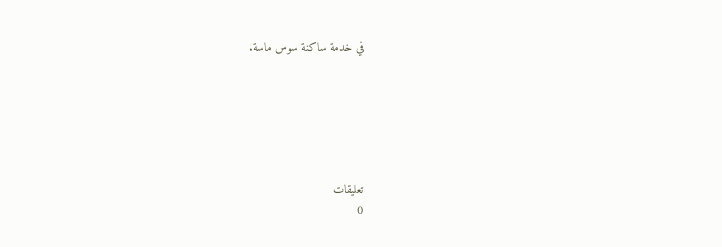في خدمة ساكنة سوس ماسة.






تعليقات
0